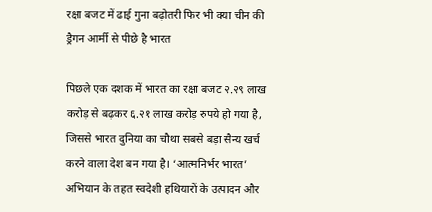रक्षा बजट में ढाई गुना बढ़ोतरी फिर भी क्या चीन की ड्रैगन आर्मी से पीछे है भारत

पिछले एक दशक में भारत का रक्षा बजट २.२९ लाख करोड़ से बढ़कर ६.२१ लाख करोड़ रुपये हो गया है, जिससे भारत दुनिया का चौथा सबसे बड़ा सैन्य खर्च करने वाला देश बन गया है। ‘आत्मनिर्भर भारत’ अभियान के तहत स्वदेशी हथियारों के उत्पादन और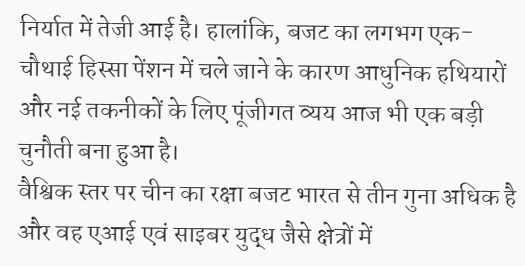निर्यात में तेजी आई है। हालांकि, बजट का लगभग एक-चौथाई हिस्सा पेंशन में चले जाने के कारण आधुनिक हथियारों और नई तकनीकों के लिए पूंजीगत व्यय आज भी एक बड़ी चुनौती बना हुआ है।
वैश्विक स्तर पर चीन का रक्षा बजट भारत से तीन गुना अधिक है और वह एआई एवं साइबर युद्ध जैसे क्षेत्रों में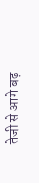तेजी से आगे बढ़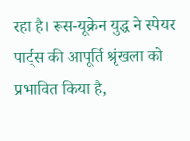रहा है। रूस-यूक्रेन युद्ध ने स्पेयर पार्ट्स की आपूर्ति श्रृंखला को प्रभावित किया है,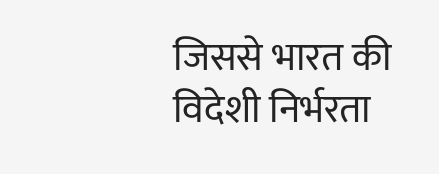जिससे भारत की विदेशी निर्भरता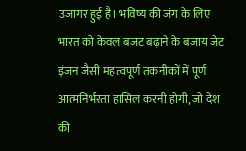उजागर हुई है। भविष्य की जंग के लिए भारत को केवल बजट बढ़ाने के बजाय जेट इंजन जैसी महत्वपूर्ण तकनीकों में पूर्ण आत्मनिर्भरता हासिल करनी होगी, जो देश की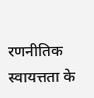रणनीतिक स्वायत्तता के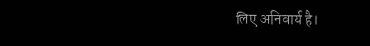लिए अनिवार्य है।